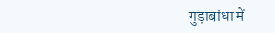गुड़ाबांधा में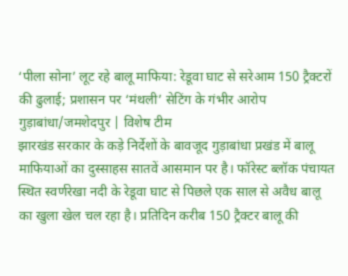‘पीला सोना’ लूट रहे बालू माफिया: रेडूवा घाट से सरेआम 150 ट्रैक्टरों की ढुलाई; प्रशासन पर ‘मंथली’ सेटिंग के गंभीर आरोप
गुड़ाबांधा/जमशेदपुर | विशेष टीम
झारखंड सरकार के कड़े निर्देशों के बावजूद गुड़ाबांधा प्रखंड में बालू माफियाओं का दुस्साहस सातवें आसमान पर है। फॉरेस्ट ब्लॉक पंचायत स्थित स्वर्णरेखा नदी के रेडूवा घाट से पिछले एक साल से अवैध बालू का खुला खेल चल रहा है। प्रतिदिन करीब 150 ट्रैक्टर बालू की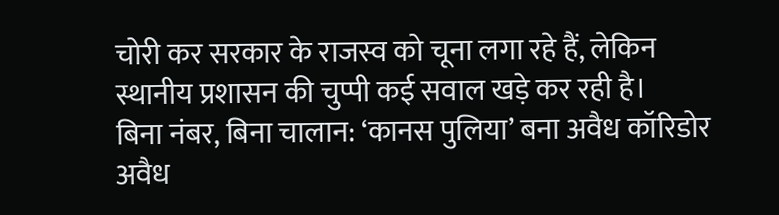चोरी कर सरकार के राजस्व को चूना लगा रहे हैं, लेकिन स्थानीय प्रशासन की चुप्पी कई सवाल खड़े कर रही है।
बिना नंबर, बिना चालान: ‘कानस पुलिया’ बना अवैध कॉरिडोर
अवैध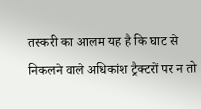तस्करी का आलम यह है कि घाट से निकलने वाले अधिकांश ट्रैक्टरों पर न तो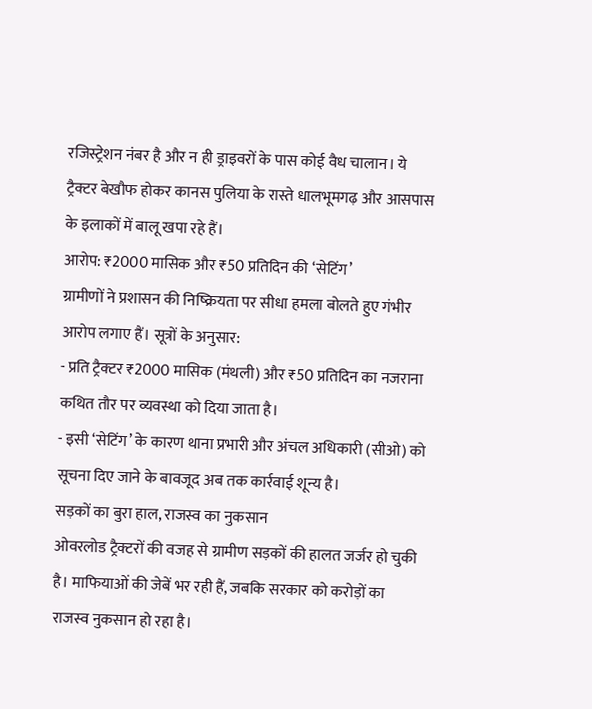रजिस्ट्रेशन नंबर है और न ही ड्राइवरों के पास कोई वैध चालान। ये ट्रैक्टर बेखौफ होकर कानस पुलिया के रास्ते धालभूमगढ़ और आसपास के इलाकों में बालू खपा रहे हैं।
आरोप: ₹2000 मासिक और ₹50 प्रतिदिन की ‘सेटिंग’
ग्रामीणों ने प्रशासन की निष्क्रियता पर सीधा हमला बोलते हुए गंभीर आरोप लगाए हैं। सूत्रों के अनुसार:
- प्रति ट्रैक्टर ₹2000 मासिक (मंथली) और ₹50 प्रतिदिन का नजराना कथित तौर पर व्यवस्था को दिया जाता है।
- इसी ‘सेटिंग’ के कारण थाना प्रभारी और अंचल अधिकारी (सीओ) को सूचना दिए जाने के बावजूद अब तक कार्रवाई शून्य है।
सड़कों का बुरा हाल, राजस्व का नुकसान
ओवरलोड ट्रैक्टरों की वजह से ग्रामीण सड़कों की हालत जर्जर हो चुकी है। माफियाओं की जेबें भर रही हैं, जबकि सरकार को करोड़ों का राजस्व नुकसान हो रहा है।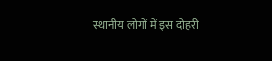स्थानीय लोगों में इस दोहरी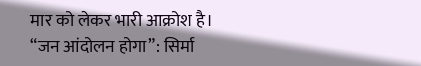मार को लेकर भारी आक्रोश है।
“जन आंदोलन होगा”: सिर्मा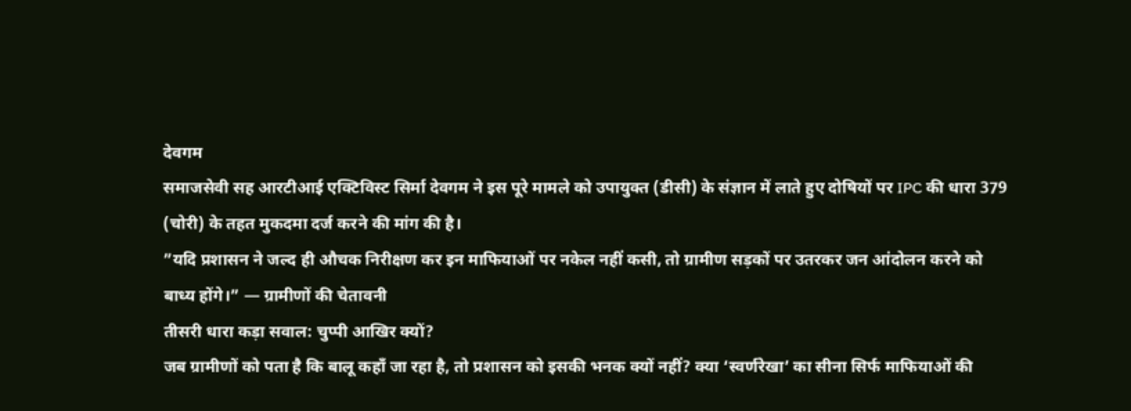देवगम
समाजसेवी सह आरटीआई एक्टिविस्ट सिर्मा देवगम ने इस पूरे मामले को उपायुक्त (डीसी) के संज्ञान में लाते हुए दोषियों पर IPC की धारा 379 (चोरी) के तहत मुकदमा दर्ज करने की मांग की है।
”यदि प्रशासन ने जल्द ही औचक निरीक्षण कर इन माफियाओं पर नकेल नहीं कसी, तो ग्रामीण सड़कों पर उतरकर जन आंदोलन करने को बाध्य होंगे।” — ग्रामीणों की चेतावनी
तीसरी धारा कड़ा सवाल: चुप्पी आखिर क्यों?
जब ग्रामीणों को पता है कि बालू कहाँ जा रहा है, तो प्रशासन को इसकी भनक क्यों नहीं? क्या ‘स्वर्णरेखा’ का सीना सिर्फ माफियाओं की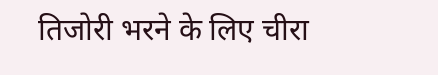तिजोरी भरने के लिए चीरा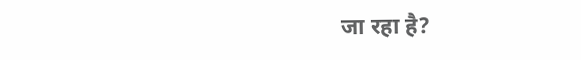जा रहा है?